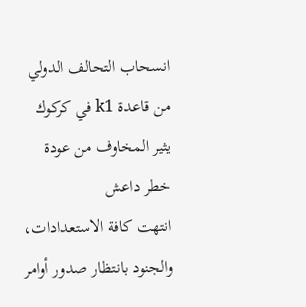انسحاب التحالف الدولي من قاعدة k1 في كركوك يثير المخاوف من عودة خطر داعش
انتهت كافة الاستعدادات، والجنود بانتظار صدور أوامر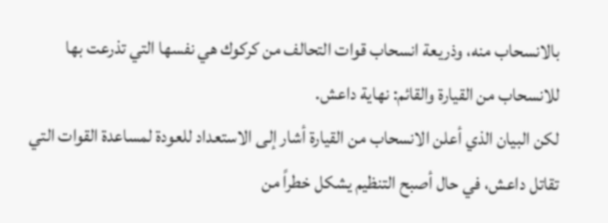بالانسحاب منه، وذريعة انسحاب قوات التحالف من كركوك هي نفسها التي تذرعت بها للانسحاب من القيارة والقائم: نهاية داعش.
لكن البيان الذي أعلن الانسحاب من القيارة أشار إلى الاستعداد للعودة لمساعدة القوات التي تقاتل داعش، في حال أصبح التنظيم يشكل خطراً من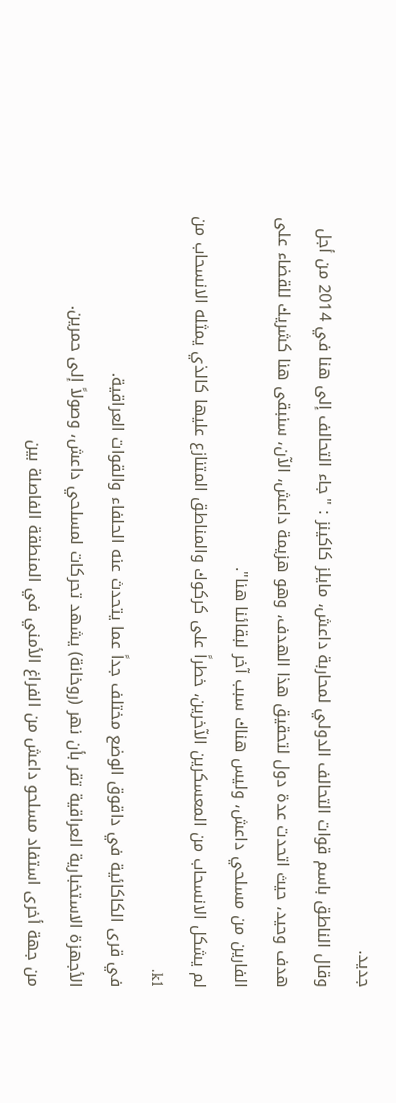جديد.
وقال الناطق باسم قوات التحالف الدولي لمحاربة داعش، مايلز كاكينز : "جاء التحالف إلى هنا في 2014 من أجل هدف وحيد، حيث اتحدت عدة دول لتحقيق هذا الهدف، وهو هزيمة داعش، الآن، سنبقى هنا كشريك للقضاء على الفارين من مسلحي داعش، وليس هناك سبب آخر لبقائنا هنا".
لم يشكل الانسحاب من المعسكرين الآخرين، خطراً على كركوك والمناطق المتنازع عليها كالذي يمثله الانسحاب من k1.
في قرى الكاكائية في داقوق الوضع مختلف جداً عما يتحدث عنه الحلفاء والقوات العراقية.
الأجهزة الاستخبارية العراقية تقر بأن نهر (روخانة) يشهد تحركات لمسلحي داعش، وصولاً إلى حمرين.
من جهة أخرى استفاد مسلحو داعش من الفراغ الأمني في المنطقة الفاصلة بين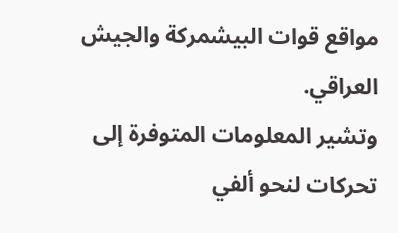مواقع قوات البيشمركة والجيش العراقي.
وتشير المعلومات المتوفرة إلى تحركات لنحو ألفي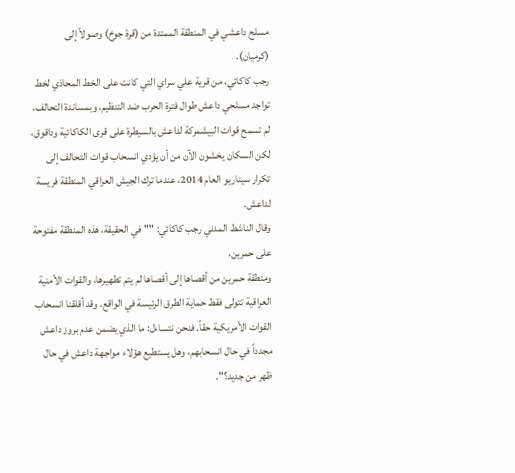مسلح داعشي في المنطقة الممتدة من (قرة جوخ) وصولاً إلى (كرميان).
رجب كاكائي، من قرية علي سراي التي كانت على الخط المحاذي لخط تواجد مسلحي داعش طوال فترة الحرب ضد التنظيم، وبمساندة التحالف، لم تسمح قوات البيشمركة لداعش بالسيطرة على قرى الكاكائية وداقوق، لكن السكان يخشون الآن من أن يؤدي انسحاب قوات التحالف إلى تكرار سيناريو العام 2014، عندما ترك الجيش العراقي المنطقة فريسة لداعش.
وقال الناشط المدني رجب كاكائي: ""في الحقيقة، هذه المنطقة مفتوحة على حمرين،
ومنطقة حمرين من أقصاها إلى أقصاها لم يتم تطهيرها، والقوات الأمنية العراقية تتولى فقط حماية الطرق الرئيسة في الواقع. وقد أقلقنا انسحاب القوات الأمريكية حقاً. فنحن نتساءل: ما الذي يضمن عدم بروز داعش مجدداً في حال انسحابهم، وهل يستطيع هؤلاء مواجهة داعش في حال ظهر من جديد؟".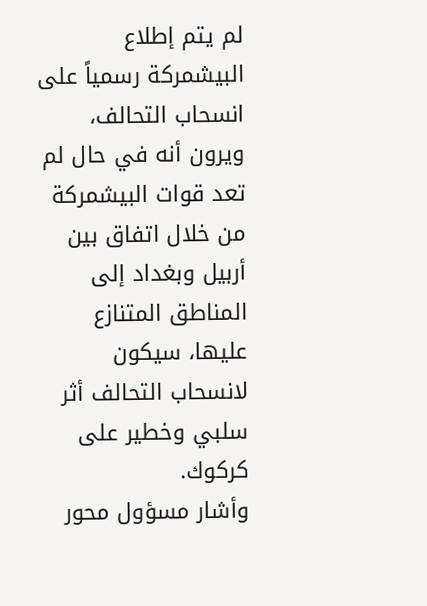لم يتم إطلاع البيشمركة رسمياً على انسحاب التحالف، ويرون أنه في حال لم تعد قوات البيشمركة من خلال اتفاق بين أربيل وبغداد إلى المناطق المتنازع عليها، سيكون لانسحاب التحالف أثر سلبي وخطير على كركوك.
وأشار مسؤول محور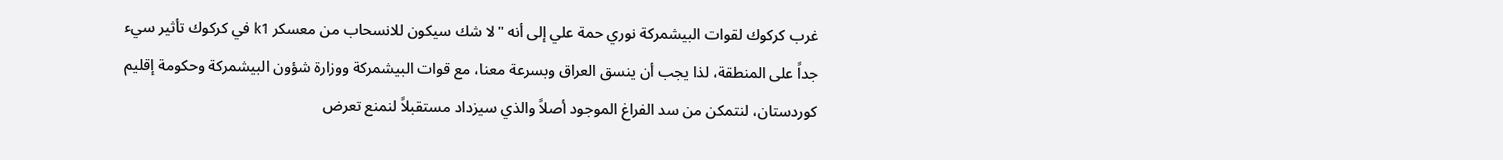غرب كركوك لقوات البيشمركة نوري حمة علي إلى أنه "لا شك سيكون للانسحاب من معسكر k1 في كركوك تأثير سيء جداً على المنطقة، لذا يجب أن ينسق العراق وبسرعة معنا، مع قوات البيشمركة ووزارة شؤون البيشمركة وحكومة إقليم كوردستان، لنتمكن من سد الفراغ الموجود أصلاً والذي سيزداد مستقبلاً لنمنع تعرض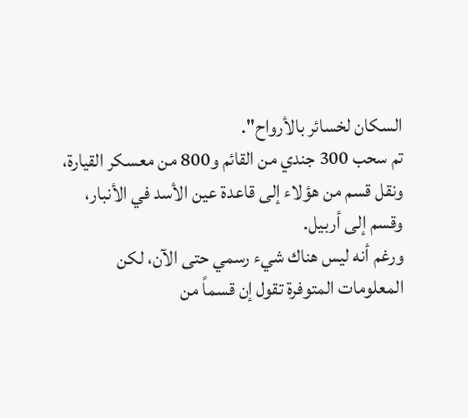السكان لخسائر بالأرواح".
تم سحب 300 جندي من القائم و800 من معسكر القيارة، ونقل قسم من هؤلاء إلى قاعدة عين الأسد في الأنبار، وقسم إلى أربيل.
ورغم أنه ليس هناك شيء رسمي حتى الآن، لكن المعلومات المتوفرة تقول إن قسماً من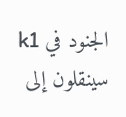الجنود في k1 سينقلون إلى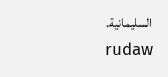السليمانية.
rudaw